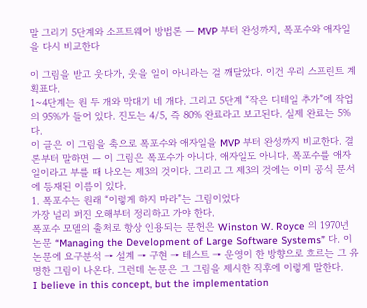말 그리기 5단계와 소프트웨어 방법론 — MVP 부터 완성까지, 폭포수와 애자일을 다시 비교한다

이 그림을 받고 웃다가, 웃을 일이 아니라는 걸 깨달았다. 이건 우리 스프린트 계획표다.
1~4단계는 원 두 개와 막대기 네 개다. 그리고 5단계 “작은 디테일 추가”에 작업의 95%가 들어 있다. 진도는 4/5, 즉 80% 완료라고 보고된다. 실제 완료는 5% 다.
이 글은 이 그림을 축으로 폭포수와 애자일을 MVP 부터 완성까지 비교한다. 결론부터 말하면 — 이 그림은 폭포수가 아니다. 애자일도 아니다. 폭포수를 애자일이라고 부를 때 나오는 제3의 것이다. 그리고 그 제3의 것에는 이미 공식 문서에 등재된 이름이 있다.
1. 폭포수는 원래 “이렇게 하지 마라”는 그림이었다
가장 널리 퍼진 오해부터 정리하고 가야 한다.
폭포수 모델의 출처로 항상 인용되는 문헌은 Winston W. Royce 의 1970년 논문 “Managing the Development of Large Software Systems” 다. 이 논문에 요구분석 → 설계 → 구현 → 테스트 → 운영이 한 방향으로 흐르는 그 유명한 그림이 나온다. 그런데 논문은 그 그림을 제시한 직후에 이렇게 말한다.
I believe in this concept, but the implementation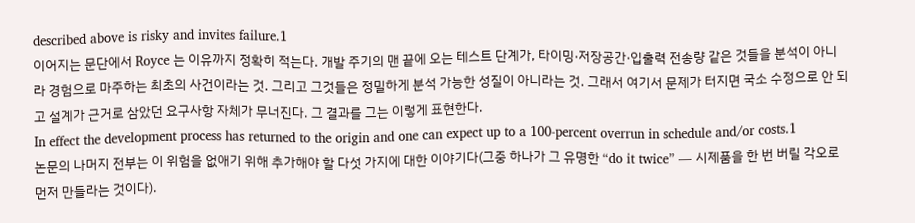described above is risky and invites failure.1
이어지는 문단에서 Royce 는 이유까지 정확히 적는다. 개발 주기의 맨 끝에 오는 테스트 단계가, 타이밍·저장공간·입출력 전송량 같은 것들을 분석이 아니라 경험으로 마주하는 최초의 사건이라는 것. 그리고 그것들은 정밀하게 분석 가능한 성질이 아니라는 것. 그래서 여기서 문제가 터지면 국소 수정으로 안 되고 설계가 근거로 삼았던 요구사항 자체가 무너진다. 그 결과를 그는 이렇게 표현한다.
In effect the development process has returned to the origin and one can expect up to a 100-percent overrun in schedule and/or costs.1
논문의 나머지 전부는 이 위험을 없애기 위해 추가해야 할 다섯 가지에 대한 이야기다(그중 하나가 그 유명한 “do it twice” — 시제품을 한 번 버릴 각오로 먼저 만들라는 것이다).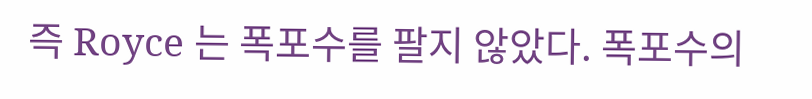즉 Royce 는 폭포수를 팔지 않았다. 폭포수의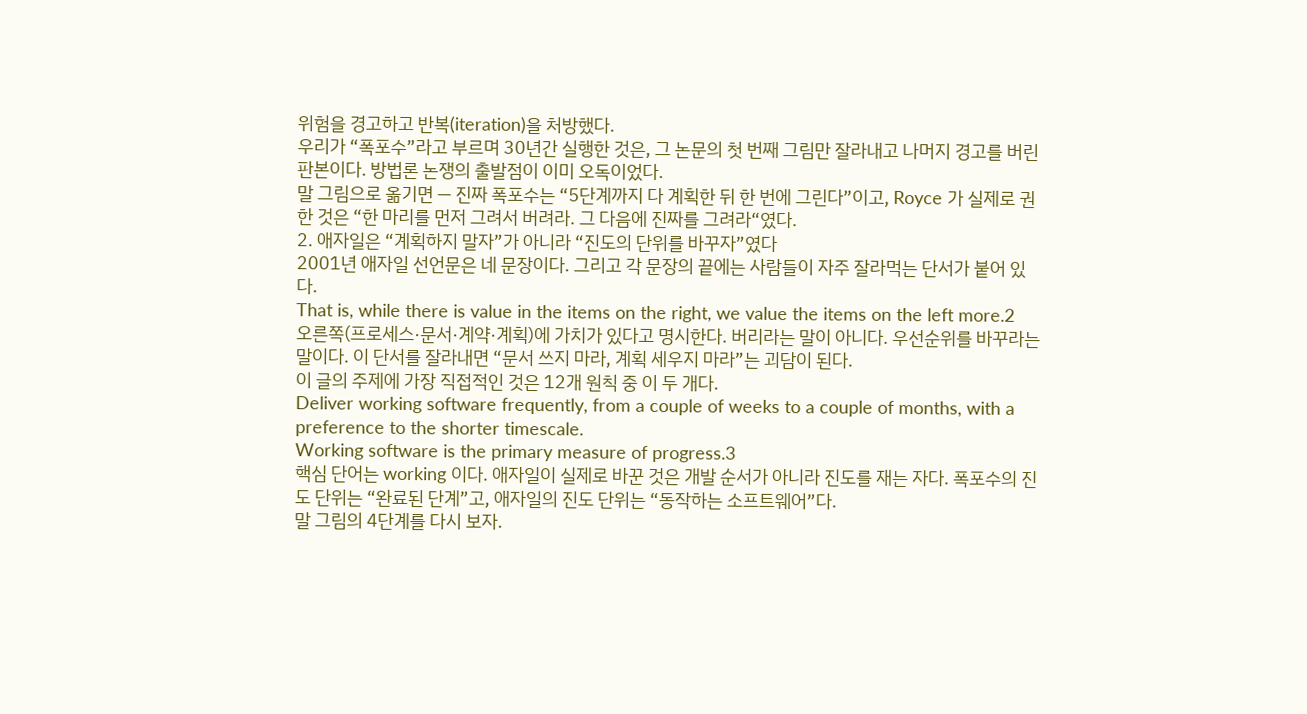위험을 경고하고 반복(iteration)을 처방했다.
우리가 “폭포수”라고 부르며 30년간 실행한 것은, 그 논문의 첫 번째 그림만 잘라내고 나머지 경고를 버린 판본이다. 방법론 논쟁의 출발점이 이미 오독이었다.
말 그림으로 옮기면 — 진짜 폭포수는 “5단계까지 다 계획한 뒤 한 번에 그린다”이고, Royce 가 실제로 권한 것은 “한 마리를 먼저 그려서 버려라. 그 다음에 진짜를 그려라“였다.
2. 애자일은 “계획하지 말자”가 아니라 “진도의 단위를 바꾸자”였다
2001년 애자일 선언문은 네 문장이다. 그리고 각 문장의 끝에는 사람들이 자주 잘라먹는 단서가 붙어 있다.
That is, while there is value in the items on the right, we value the items on the left more.2
오른쪽(프로세스·문서·계약·계획)에 가치가 있다고 명시한다. 버리라는 말이 아니다. 우선순위를 바꾸라는 말이다. 이 단서를 잘라내면 “문서 쓰지 마라, 계획 세우지 마라”는 괴담이 된다.
이 글의 주제에 가장 직접적인 것은 12개 원칙 중 이 두 개다.
Deliver working software frequently, from a couple of weeks to a couple of months, with a preference to the shorter timescale.
Working software is the primary measure of progress.3
핵심 단어는 working 이다. 애자일이 실제로 바꾼 것은 개발 순서가 아니라 진도를 재는 자다. 폭포수의 진도 단위는 “완료된 단계”고, 애자일의 진도 단위는 “동작하는 소프트웨어”다.
말 그림의 4단계를 다시 보자.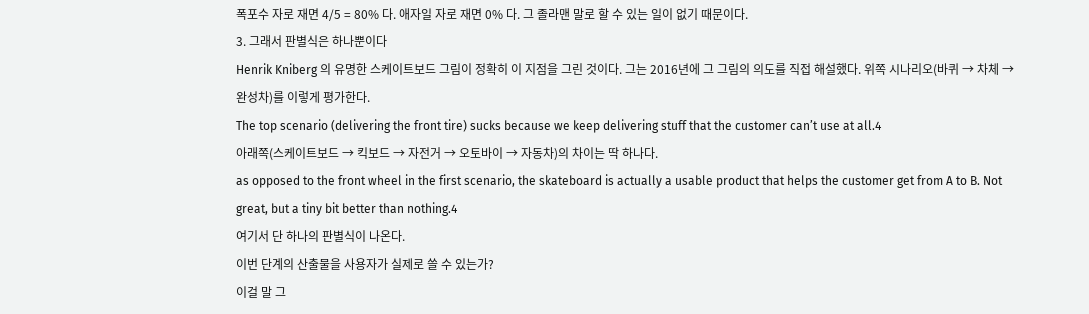폭포수 자로 재면 4/5 = 80% 다. 애자일 자로 재면 0% 다. 그 졸라맨 말로 할 수 있는 일이 없기 때문이다.
3. 그래서 판별식은 하나뿐이다
Henrik Kniberg 의 유명한 스케이트보드 그림이 정확히 이 지점을 그린 것이다. 그는 2016년에 그 그림의 의도를 직접 해설했다. 위쪽 시나리오(바퀴 → 차체 → 완성차)를 이렇게 평가한다.
The top scenario (delivering the front tire) sucks because we keep delivering stuff that the customer can’t use at all.4
아래쪽(스케이트보드 → 킥보드 → 자전거 → 오토바이 → 자동차)의 차이는 딱 하나다.
as opposed to the front wheel in the first scenario, the skateboard is actually a usable product that helps the customer get from A to B. Not great, but a tiny bit better than nothing.4
여기서 단 하나의 판별식이 나온다.
이번 단계의 산출물을 사용자가 실제로 쓸 수 있는가?
이걸 말 그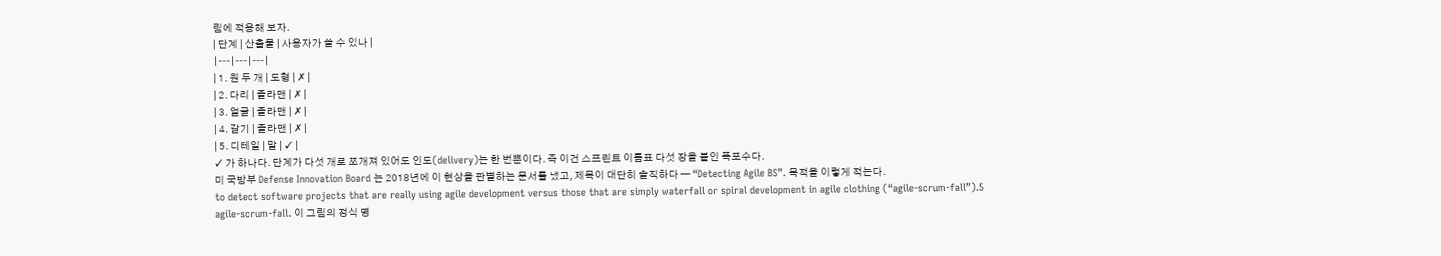림에 적용해 보자.
| 단계 | 산출물 | 사용자가 쓸 수 있나 |
|---|---|---|
| 1. 원 두 개 | 도형 | ✗ |
| 2. 다리 | 졸라맨 | ✗ |
| 3. 얼굴 | 졸라맨 | ✗ |
| 4. 갈기 | 졸라맨 | ✗ |
| 5. 디테일 | 말 | ✓ |
✓ 가 하나다. 단계가 다섯 개로 쪼개져 있어도 인도(delivery)는 한 번뿐이다. 즉 이건 스프린트 이름표 다섯 장을 붙인 폭포수다.
미 국방부 Defense Innovation Board 는 2018년에 이 현상을 판별하는 문서를 냈고, 제목이 대단히 솔직하다 — “Detecting Agile BS”. 목적을 이렇게 적는다.
to detect software projects that are really using agile development versus those that are simply waterfall or spiral development in agile clothing (“agile-scrum-fall”).5
agile-scrum-fall. 이 그림의 정식 명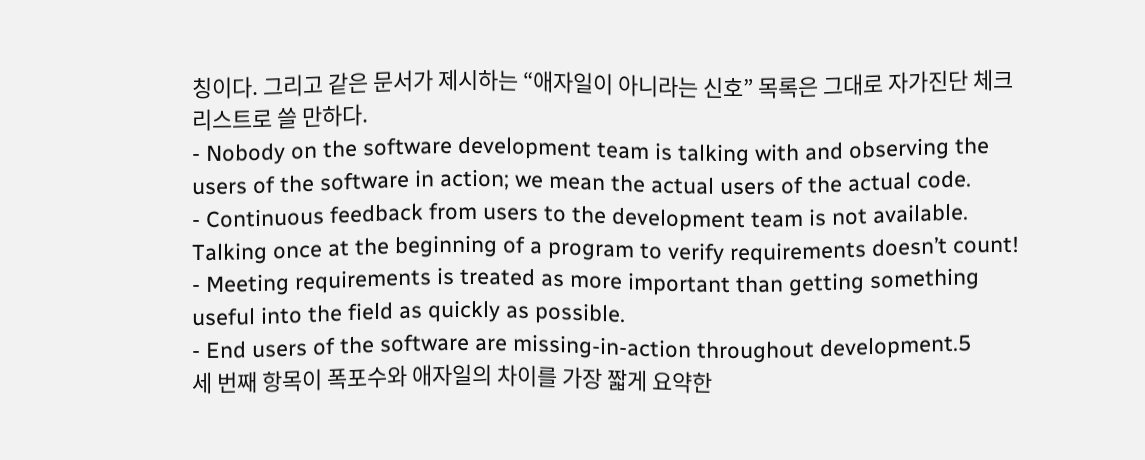칭이다. 그리고 같은 문서가 제시하는 “애자일이 아니라는 신호” 목록은 그대로 자가진단 체크리스트로 쓸 만하다.
- Nobody on the software development team is talking with and observing the users of the software in action; we mean the actual users of the actual code.
- Continuous feedback from users to the development team is not available. Talking once at the beginning of a program to verify requirements doesn’t count!
- Meeting requirements is treated as more important than getting something useful into the field as quickly as possible.
- End users of the software are missing-in-action throughout development.5
세 번째 항목이 폭포수와 애자일의 차이를 가장 짧게 요약한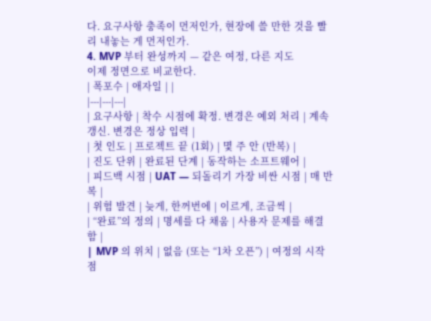다. 요구사항 충족이 먼저인가, 현장에 쓸 만한 것을 빨리 내놓는 게 먼저인가.
4. MVP 부터 완성까지 — 같은 여정, 다른 지도
이제 정면으로 비교한다.
| 폭포수 | 애자일 | |
|---|---|---|
| 요구사항 | 착수 시점에 확정. 변경은 예외 처리 | 계속 갱신. 변경은 정상 입력 |
| 첫 인도 | 프로젝트 끝 (1회) | 몇 주 안 (반복) |
| 진도 단위 | 완료된 단계 | 동작하는 소프트웨어 |
| 피드백 시점 | UAT — 되돌리기 가장 비싼 시점 | 매 반복 |
| 위험 발견 | 늦게, 한꺼번에 | 이르게, 조금씩 |
| “완료”의 정의 | 명세를 다 채움 | 사용자 문제를 해결함 |
| MVP 의 위치 | 없음 (또는 “1차 오픈”) | 여정의 시작점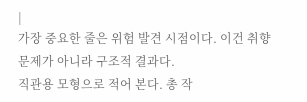|
가장 중요한 줄은 위험 발견 시점이다. 이건 취향 문제가 아니라 구조적 결과다.
직관용 모형으로 적어 본다. 총 작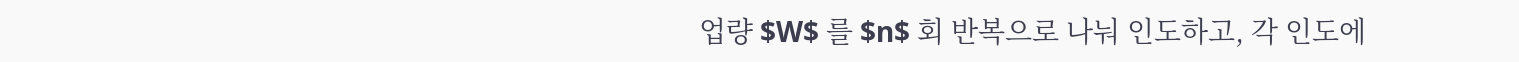업량 $W$ 를 $n$ 회 반복으로 나눠 인도하고, 각 인도에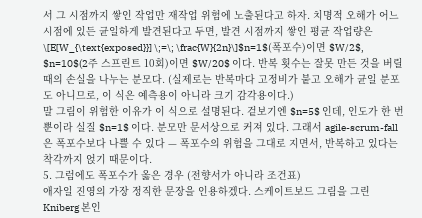서 그 시점까지 쌓인 작업만 재작업 위험에 노출된다고 하자. 치명적 오해가 어느 시점에 있든 균일하게 발견된다고 두면, 발견 시점까지 쌓인 평균 작업량은
\[E[W_{\text{exposed}}] \;=\; \frac{W}{2n}\]$n=1$(폭포수)이면 $W/2$, $n=10$(2주 스프린트 10회)이면 $W/20$ 이다. 반복 횟수는 잘못 만든 것을 버릴 때의 손실을 나누는 분모다. (실제로는 반복마다 고정비가 붙고 오해가 균일 분포도 아니므로, 이 식은 예측용이 아니라 크기 감각용이다.)
말 그림이 위험한 이유가 이 식으로 설명된다. 겉보기엔 $n=5$ 인데, 인도가 한 번뿐이라 실질 $n=1$ 이다. 분모만 문서상으로 커져 있다. 그래서 agile-scrum-fall 은 폭포수보다 나쁠 수 있다 — 폭포수의 위험을 그대로 지면서, 반복하고 있다는 착각까지 얹기 때문이다.
5. 그럼에도 폭포수가 옳은 경우 (전향서가 아니라 조건표)
애자일 진영의 가장 정직한 문장을 인용하겠다. 스케이트보드 그림을 그린 Kniberg 본인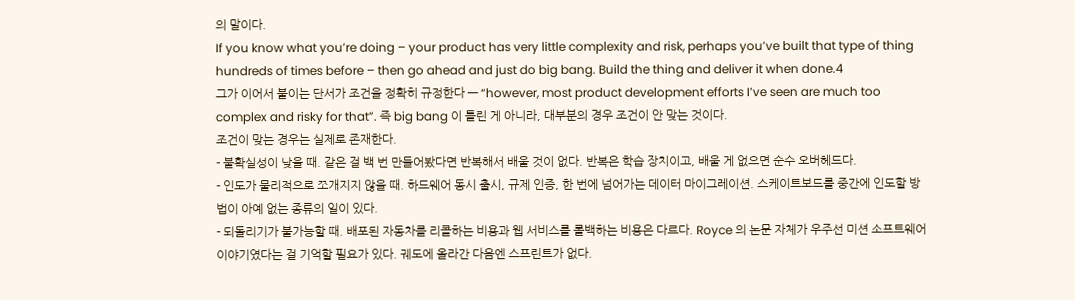의 말이다.
If you know what you’re doing – your product has very little complexity and risk, perhaps you’ve built that type of thing hundreds of times before – then go ahead and just do big bang. Build the thing and deliver it when done.4
그가 이어서 붙이는 단서가 조건을 정확히 규정한다 — “however, most product development efforts I’ve seen are much too complex and risky for that”. 즉 big bang 이 틀린 게 아니라, 대부분의 경우 조건이 안 맞는 것이다.
조건이 맞는 경우는 실제로 존재한다.
- 불확실성이 낮을 때. 같은 걸 백 번 만들어봤다면 반복해서 배울 것이 없다. 반복은 학습 장치이고, 배울 게 없으면 순수 오버헤드다.
- 인도가 물리적으로 쪼개지지 않을 때. 하드웨어 동시 출시, 규제 인증, 한 번에 넘어가는 데이터 마이그레이션. 스케이트보드를 중간에 인도할 방법이 아예 없는 종류의 일이 있다.
- 되돌리기가 불가능할 때. 배포된 자동차를 리콜하는 비용과 웹 서비스를 롤백하는 비용은 다르다. Royce 의 논문 자체가 우주선 미션 소프트웨어 이야기였다는 걸 기억할 필요가 있다. 궤도에 올라간 다음엔 스프린트가 없다.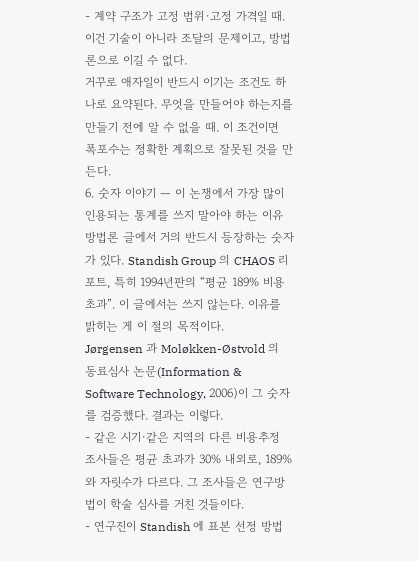- 계약 구조가 고정 범위·고정 가격일 때. 이건 기술이 아니라 조달의 문제이고, 방법론으로 이길 수 없다.
거꾸로 애자일이 반드시 이기는 조건도 하나로 요약된다. 무엇을 만들어야 하는지를 만들기 전에 알 수 없을 때. 이 조건이면 폭포수는 정확한 계획으로 잘못된 것을 만든다.
6. 숫자 이야기 — 이 논쟁에서 가장 많이 인용되는 통계를 쓰지 말아야 하는 이유
방법론 글에서 거의 반드시 등장하는 숫자가 있다. Standish Group 의 CHAOS 리포트, 특히 1994년판의 “평균 189% 비용 초과”. 이 글에서는 쓰지 않는다. 이유를 밝히는 게 이 절의 목적이다.
Jørgensen 과 Moløkken-Østvold 의 동료심사 논문(Information & Software Technology, 2006)이 그 숫자를 검증했다. 결과는 이렇다.
- 같은 시기·같은 지역의 다른 비용추정 조사들은 평균 초과가 30% 내외로, 189% 와 자릿수가 다르다. 그 조사들은 연구방법이 학술 심사를 거친 것들이다.
- 연구진이 Standish 에 표본 선정 방법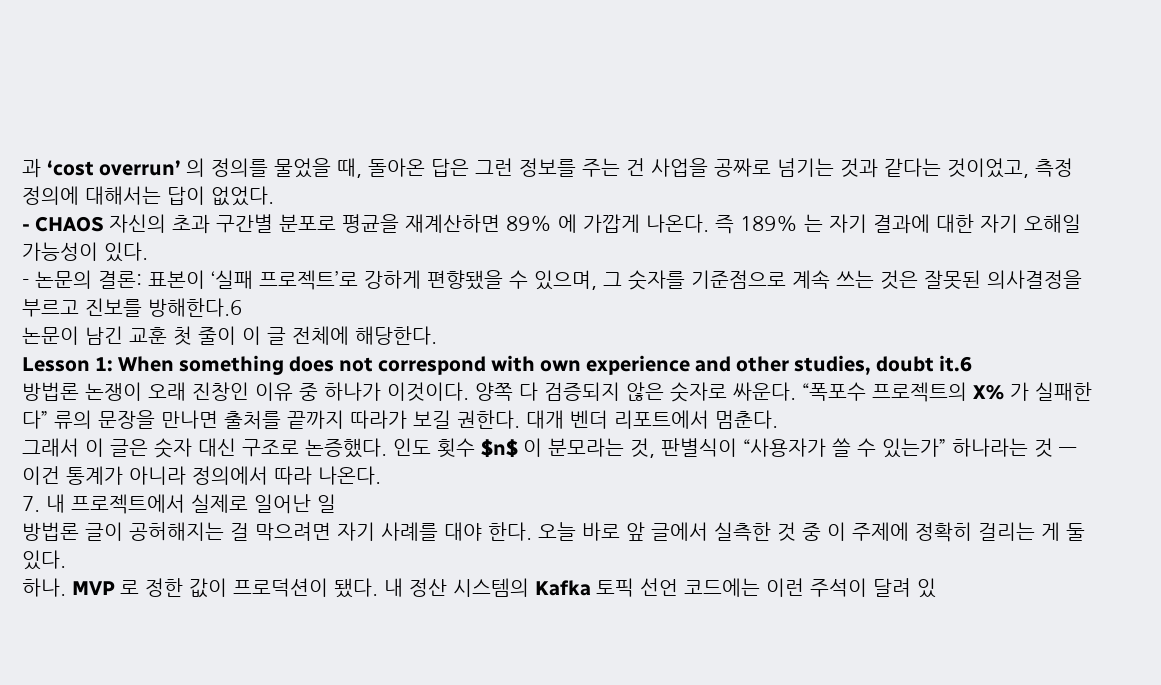과 ‘cost overrun’ 의 정의를 물었을 때, 돌아온 답은 그런 정보를 주는 건 사업을 공짜로 넘기는 것과 같다는 것이었고, 측정 정의에 대해서는 답이 없었다.
- CHAOS 자신의 초과 구간별 분포로 평균을 재계산하면 89% 에 가깝게 나온다. 즉 189% 는 자기 결과에 대한 자기 오해일 가능성이 있다.
- 논문의 결론: 표본이 ‘실패 프로젝트’로 강하게 편향됐을 수 있으며, 그 숫자를 기준점으로 계속 쓰는 것은 잘못된 의사결정을 부르고 진보를 방해한다.6
논문이 남긴 교훈 첫 줄이 이 글 전체에 해당한다.
Lesson 1: When something does not correspond with own experience and other studies, doubt it.6
방법론 논쟁이 오래 진창인 이유 중 하나가 이것이다. 양쪽 다 검증되지 않은 숫자로 싸운다. “폭포수 프로젝트의 X% 가 실패한다” 류의 문장을 만나면 출처를 끝까지 따라가 보길 권한다. 대개 벤더 리포트에서 멈춘다.
그래서 이 글은 숫자 대신 구조로 논증했다. 인도 횟수 $n$ 이 분모라는 것, 판별식이 “사용자가 쓸 수 있는가” 하나라는 것 — 이건 통계가 아니라 정의에서 따라 나온다.
7. 내 프로젝트에서 실제로 일어난 일
방법론 글이 공허해지는 걸 막으려면 자기 사례를 대야 한다. 오늘 바로 앞 글에서 실측한 것 중 이 주제에 정확히 걸리는 게 둘 있다.
하나. MVP 로 정한 값이 프로덕션이 됐다. 내 정산 시스템의 Kafka 토픽 선언 코드에는 이런 주석이 달려 있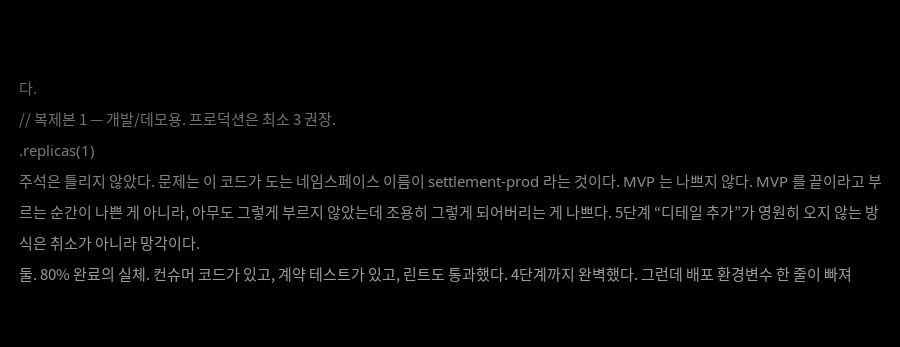다.
// 복제본 1 — 개발/데모용. 프로덕션은 최소 3 권장.
.replicas(1)
주석은 틀리지 않았다. 문제는 이 코드가 도는 네임스페이스 이름이 settlement-prod 라는 것이다. MVP 는 나쁘지 않다. MVP 를 끝이라고 부르는 순간이 나쁜 게 아니라, 아무도 그렇게 부르지 않았는데 조용히 그렇게 되어버리는 게 나쁘다. 5단계 “디테일 추가”가 영원히 오지 않는 방식은 취소가 아니라 망각이다.
둘. 80% 완료의 실체. 컨슈머 코드가 있고, 계약 테스트가 있고, 린트도 통과했다. 4단계까지 완벽했다. 그런데 배포 환경변수 한 줄이 빠져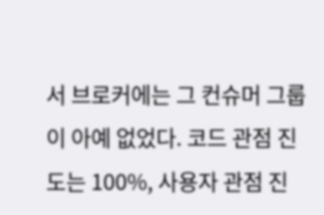서 브로커에는 그 컨슈머 그룹이 아예 없었다. 코드 관점 진도는 100%, 사용자 관점 진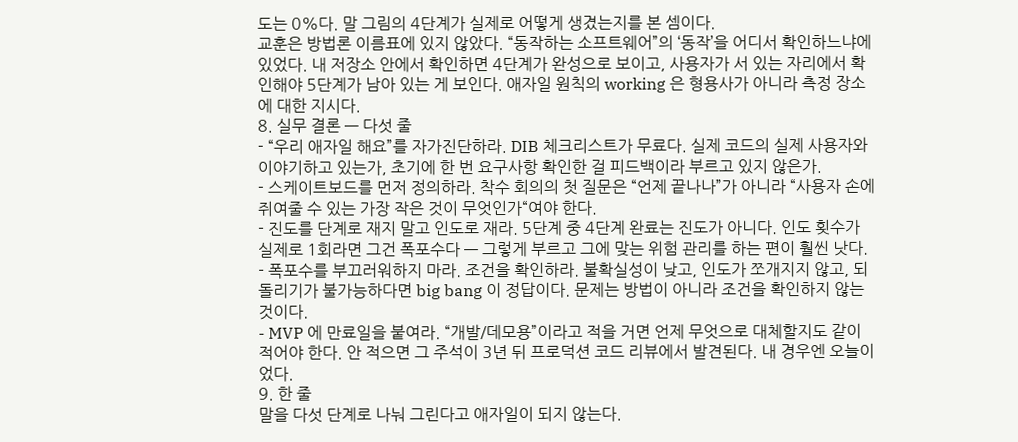도는 0%다. 말 그림의 4단계가 실제로 어떻게 생겼는지를 본 셈이다.
교훈은 방법론 이름표에 있지 않았다. “동작하는 소프트웨어”의 ‘동작’을 어디서 확인하느냐에 있었다. 내 저장소 안에서 확인하면 4단계가 완성으로 보이고, 사용자가 서 있는 자리에서 확인해야 5단계가 남아 있는 게 보인다. 애자일 원칙의 working 은 형용사가 아니라 측정 장소에 대한 지시다.
8. 실무 결론 — 다섯 줄
- “우리 애자일 해요”를 자가진단하라. DIB 체크리스트가 무료다. 실제 코드의 실제 사용자와 이야기하고 있는가, 초기에 한 번 요구사항 확인한 걸 피드백이라 부르고 있지 않은가.
- 스케이트보드를 먼저 정의하라. 착수 회의의 첫 질문은 “언제 끝나나”가 아니라 “사용자 손에 쥐여줄 수 있는 가장 작은 것이 무엇인가“여야 한다.
- 진도를 단계로 재지 말고 인도로 재라. 5단계 중 4단계 완료는 진도가 아니다. 인도 횟수가 실제로 1회라면 그건 폭포수다 — 그렇게 부르고 그에 맞는 위험 관리를 하는 편이 훨씬 낫다.
- 폭포수를 부끄러워하지 마라. 조건을 확인하라. 불확실성이 낮고, 인도가 쪼개지지 않고, 되돌리기가 불가능하다면 big bang 이 정답이다. 문제는 방법이 아니라 조건을 확인하지 않는 것이다.
- MVP 에 만료일을 붙여라. “개발/데모용”이라고 적을 거면 언제 무엇으로 대체할지도 같이 적어야 한다. 안 적으면 그 주석이 3년 뒤 프로덕션 코드 리뷰에서 발견된다. 내 경우엔 오늘이었다.
9. 한 줄
말을 다섯 단계로 나눠 그린다고 애자일이 되지 않는다.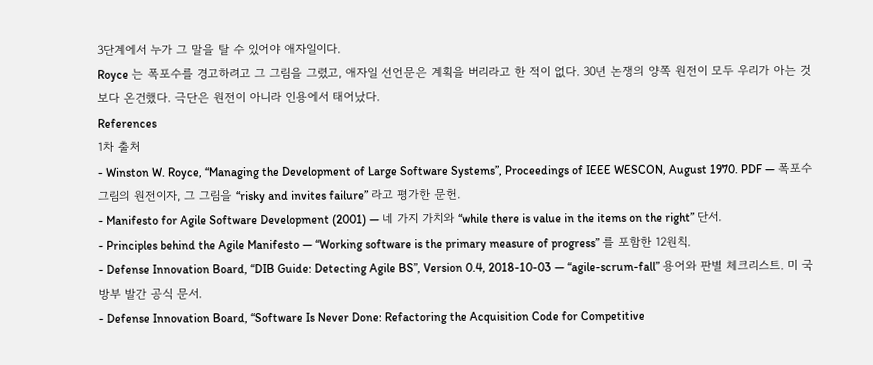3단계에서 누가 그 말을 탈 수 있어야 애자일이다.
Royce 는 폭포수를 경고하려고 그 그림을 그렸고, 애자일 선언문은 계획을 버리라고 한 적이 없다. 30년 논쟁의 양쪽 원전이 모두 우리가 아는 것보다 온건했다. 극단은 원전이 아니라 인용에서 태어났다.
References
1차 출처
- Winston W. Royce, “Managing the Development of Large Software Systems”, Proceedings of IEEE WESCON, August 1970. PDF — 폭포수 그림의 원전이자, 그 그림을 “risky and invites failure” 라고 평가한 문헌.
- Manifesto for Agile Software Development (2001) — 네 가지 가치와 “while there is value in the items on the right” 단서.
- Principles behind the Agile Manifesto — “Working software is the primary measure of progress” 를 포함한 12원칙.
- Defense Innovation Board, “DIB Guide: Detecting Agile BS”, Version 0.4, 2018-10-03 — “agile-scrum-fall” 용어와 판별 체크리스트. 미 국방부 발간 공식 문서.
- Defense Innovation Board, “Software Is Never Done: Refactoring the Acquisition Code for Competitive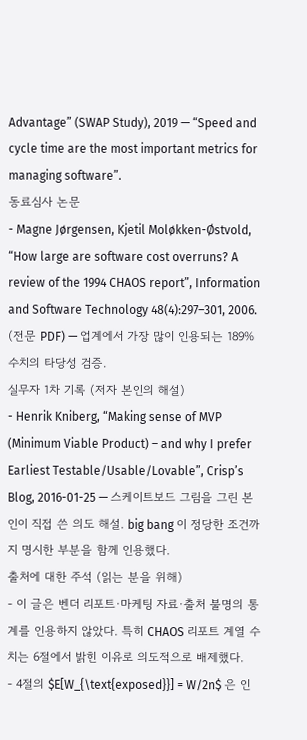Advantage” (SWAP Study), 2019 — “Speed and cycle time are the most important metrics for managing software”.
동료심사 논문
- Magne Jørgensen, Kjetil Moløkken-Østvold, “How large are software cost overruns? A review of the 1994 CHAOS report”, Information and Software Technology 48(4):297–301, 2006. (전문 PDF) — 업계에서 가장 많이 인용되는 189% 수치의 타당성 검증.
실무자 1차 기록 (저자 본인의 해설)
- Henrik Kniberg, “Making sense of MVP (Minimum Viable Product) – and why I prefer Earliest Testable/Usable/Lovable”, Crisp’s Blog, 2016-01-25 — 스케이트보드 그림을 그린 본인이 직접 쓴 의도 해설. big bang 이 정당한 조건까지 명시한 부분을 함께 인용했다.
출처에 대한 주석 (읽는 분을 위해)
- 이 글은 벤더 리포트·마케팅 자료·출처 불명의 통계를 인용하지 않았다. 특히 CHAOS 리포트 계열 수치는 6절에서 밝힌 이유로 의도적으로 배제했다.
- 4절의 $E[W_{\text{exposed}}] = W/2n$ 은 인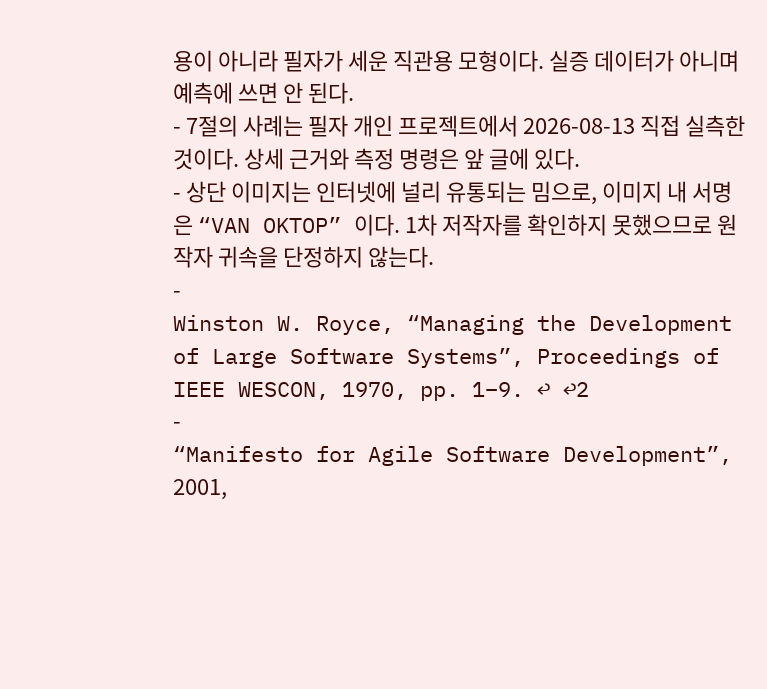용이 아니라 필자가 세운 직관용 모형이다. 실증 데이터가 아니며 예측에 쓰면 안 된다.
- 7절의 사례는 필자 개인 프로젝트에서 2026-08-13 직접 실측한 것이다. 상세 근거와 측정 명령은 앞 글에 있다.
- 상단 이미지는 인터넷에 널리 유통되는 밈으로, 이미지 내 서명은 “VAN OKTOP” 이다. 1차 저작자를 확인하지 못했으므로 원작자 귀속을 단정하지 않는다.
-
Winston W. Royce, “Managing the Development of Large Software Systems”, Proceedings of IEEE WESCON, 1970, pp. 1–9. ↩ ↩2
-
“Manifesto for Agile Software Development”, 2001,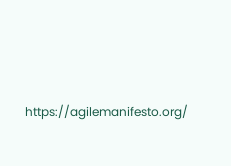https://agilemanifesto.org/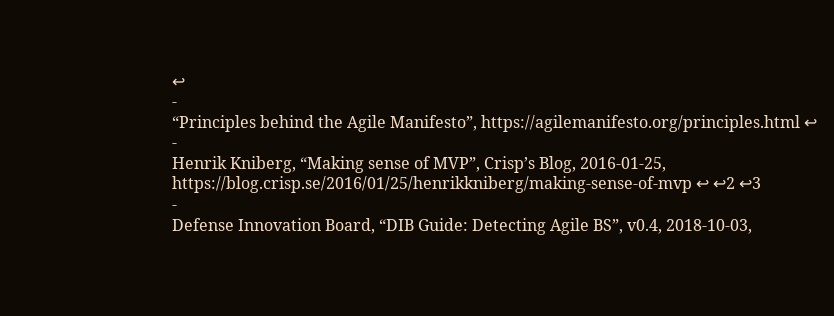↩
-
“Principles behind the Agile Manifesto”, https://agilemanifesto.org/principles.html ↩
-
Henrik Kniberg, “Making sense of MVP”, Crisp’s Blog, 2016-01-25, https://blog.crisp.se/2016/01/25/henrikkniberg/making-sense-of-mvp ↩ ↩2 ↩3
-
Defense Innovation Board, “DIB Guide: Detecting Agile BS”, v0.4, 2018-10-03,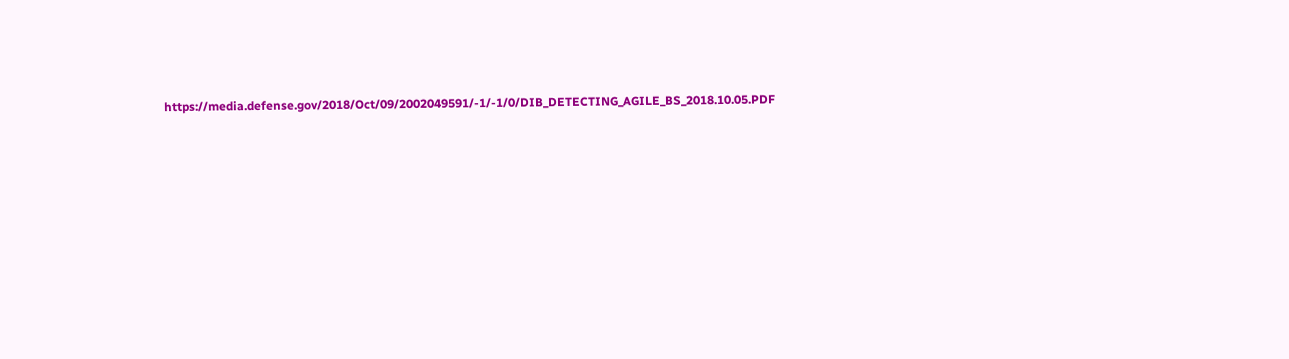https://media.defense.gov/2018/Oct/09/2002049591/-1/-1/0/DIB_DETECTING_AGILE_BS_2018.10.05.PDF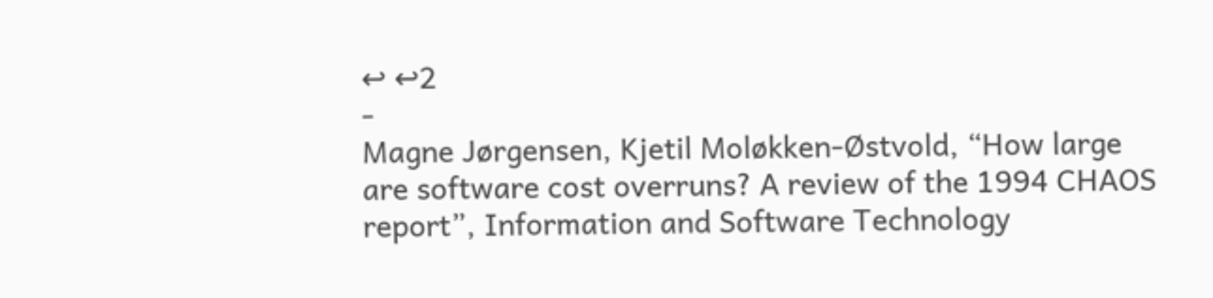↩ ↩2
-
Magne Jørgensen, Kjetil Moløkken-Østvold, “How large are software cost overruns? A review of the 1994 CHAOS report”, Information and Software Technology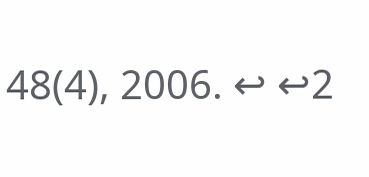48(4), 2006. ↩ ↩2